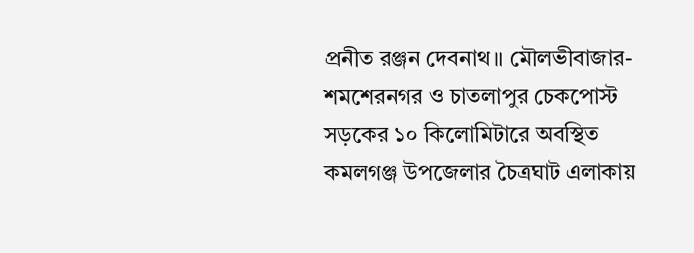প্রনীত রঞ্জন দেবনাথ॥ মৌলভীবাজার-শমশেরনগর ও চাতলাপুর চেকপোস্ট সড়কের ১০ কিলোমিটারে অবস্থিত কমলগঞ্জ উপজেলার চৈত্রঘাট এলাকায়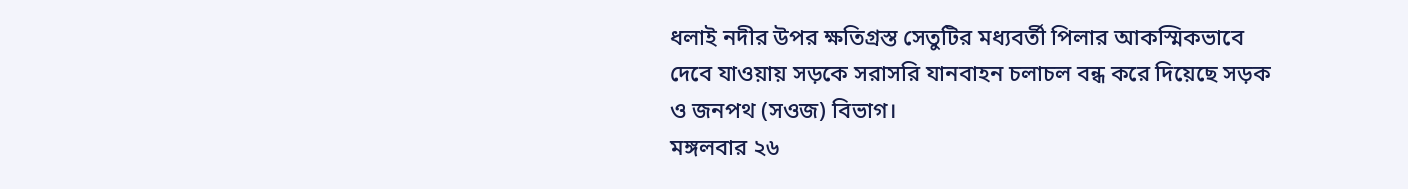ধলাই নদীর উপর ক্ষতিগ্রস্ত সেতুটির মধ্যবর্তী পিলার আকস্মিকভাবে দেবে যাওয়ায় সড়কে সরাসরি যানবাহন চলাচল বন্ধ করে দিয়েছে সড়ক ও জনপথ (সওজ) বিভাগ।
মঙ্গলবার ২৬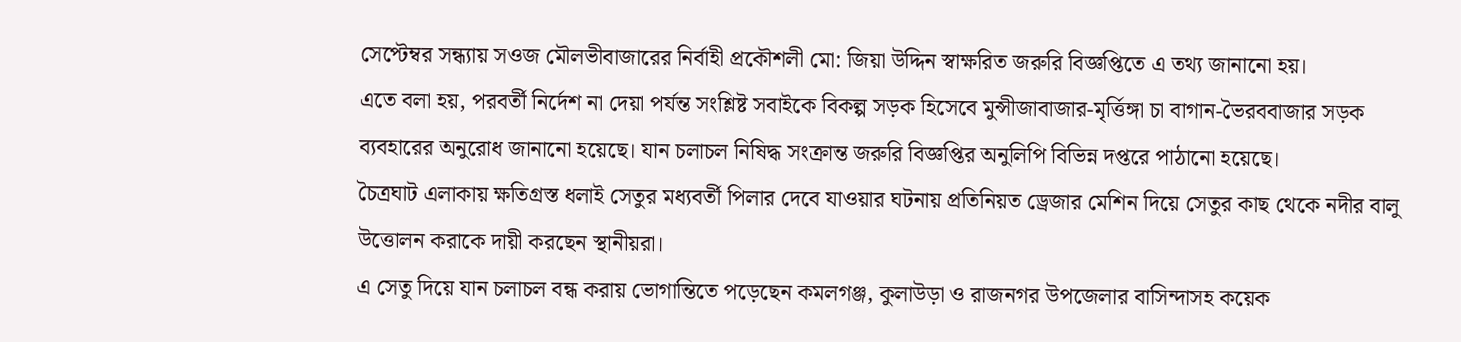সেপ্টেম্বর সন্ধ্যায় সওজ মৌলভীবাজারের নির্বাহী প্রকৌশলী মো: জিয়া উদ্দিন স্বাক্ষরিত জরুরি বিজ্ঞপ্তিতে এ তথ্য জানানো হয়।
এতে বলা হয়, পরবর্তী নির্দেশ না দেয়া পর্যন্ত সংশ্লিষ্ট সবাইকে বিকল্প সড়ক হিসেবে মুন্সীজাবাজার-মৃর্ত্তিঙ্গা চা বাগান-ভৈরববাজার সড়ক ব্যবহারের অনুরোধ জানানো হয়েছে। যান চলাচল নিষিদ্ধ সংক্রান্ত জরুরি বিজ্ঞপ্তির অনুলিপি বিভিন্ন দপ্তরে পাঠানো হয়েছে।
চৈত্রঘাট এলাকায় ক্ষতিগ্রস্ত ধলাই সেতুর মধ্যবর্তী পিলার দেবে যাওয়ার ঘটনায় প্রতিনিয়ত ড্রেজার মেশিন দিয়ে সেতুর কাছ থেকে নদীর বালু উত্তোলন করাকে দায়ী করছেন স্থানীয়রা।
এ সেতু দিয়ে যান চলাচল বন্ধ করায় ভোগান্তিতে পড়েছেন কমলগঞ্জ, কুলাউড়া ও রাজনগর উপজেলার বাসিন্দাসহ কয়েক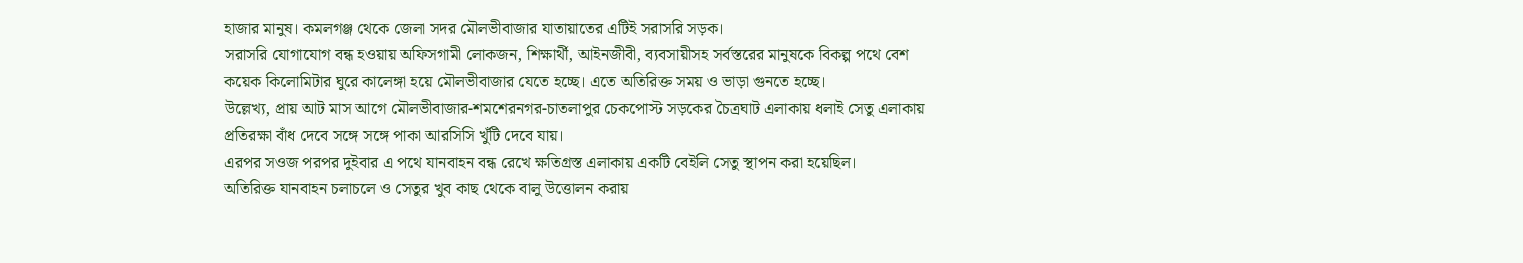হাজার মানুষ। কমলগঞ্জ থেকে জেলা সদর মৌলভীবাজার যাতায়াতের এটিই সরাসরি সড়ক।
সরাসরি যোগাযোগ বন্ধ হওয়ায় অফিসগামী লোকজন, শিক্ষার্থী, আইনজীবী, ব্যবসায়ীসহ সর্বস্তরের মানুষকে বিকল্প পথে বেশ কয়েক কিলোমিটার ঘুরে কালেঙ্গা হয়ে মৌলভীবাজার যেতে হচ্ছে। এতে অতিরিক্ত সময় ও ভাড়া গুনতে হচ্ছে।
উল্লেখ্য, প্রায় আট মাস আগে মৌলভীবাজার-শমশেরনগর-চাতলাপুর চেকপোস্ট সড়কের চৈত্রঘাট এলাকায় ধলাই সেতু এলাকায় প্রতিরক্ষা বাঁধ দেবে সঙ্গে সঙ্গে পাকা আরসিসি খুঁটি দেবে যায়।
এরপর সওজ পরপর দুইবার এ পথে যানবাহন বন্ধ রেখে ক্ষতিগ্রস্ত এলাকায় একটি বেইলি সেতু স্থাপন করা হয়েছিল।
অতিরিক্ত যানবাহন চলাচলে ও সেতুর খুব কাছ থেকে বালু উত্তোলন করায়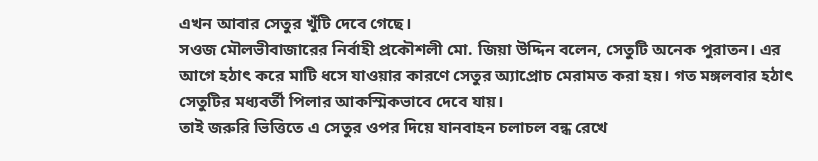এখন আবার সেতুর খুঁটি দেবে গেছে।
সওজ মৌলভীবাজারের নির্বাহী প্রকৌশলী মো. জিয়া উদ্দিন বলেন, সেতুটি অনেক পুরাতন। এর আগে হঠাৎ করে মাটি ধসে যাওয়ার কারণে সেতুর অ্যাপ্রোচ মেরামত করা হয়। গত মঙ্গলবার হঠাৎ সেতুটির মধ্যবর্তী পিলার আকস্মিকভাবে দেবে যায়।
তাই জরুরি ভিত্তিতে এ সেতুর ওপর দিয়ে যানবাহন চলাচল বন্ধ রেখে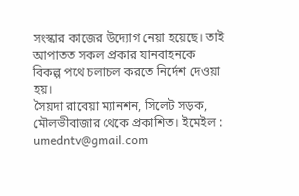সংস্কার কাজের উদ্যোগ নেয়া হয়েছে। তাই আপাতত সকল প্রকার যানবাহনকে বিকল্প পথে চলাচল করতে নির্দেশ দেওয়া হয়।
সৈয়দা রাবেয়া ম্যানশন, সিলেট সড়ক, মৌলভীবাজার থেকে প্রকাশিত। ইমেইল : umedntv@gmail.com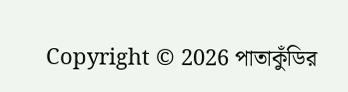Copyright © 2026 পাতাকুঁডির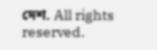দেশ. All rights reserved.